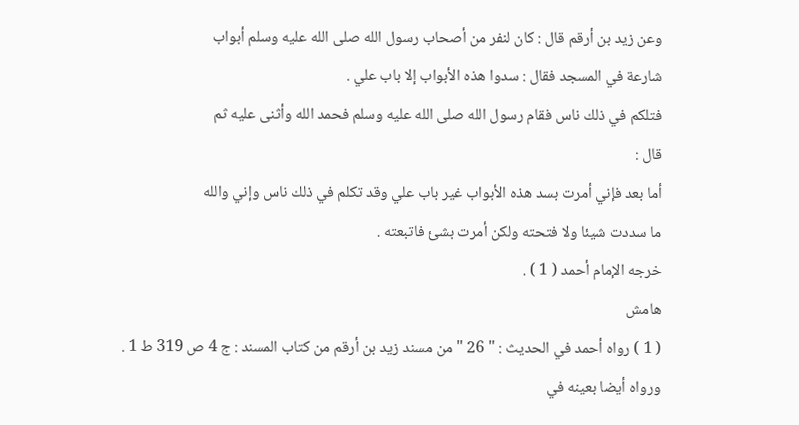وعن زيد بن أرقم قال : كان لنفر من أصحاب رسول الله صلى الله عليه وسلم أبواب
شارعة في المسجد فقال : سدوا هذه الأبواب إلا باب علي .
فتلكم في ذلك ناس فقام رسول الله صلى الله عليه وسلم فحمد الله وأثنى عليه ثم
قال :
أما بعد فإني أمرت بسد هذه الأبواب غير باب علي وقد تكلم في ذلك ناس وإني والله
ما سددت شيئا ولا فتحته ولكن أمرت بشئ فاتبعته .
خرجه الإمام أحمد ( 1 ) .
هامش
( 1 ) رواه أحمد في الحديث : " 26 " من مسند زيد بن أرقم من كتاب المسند : ج 4 ص 319 ط 1 .
ورواه أيضا بعينه في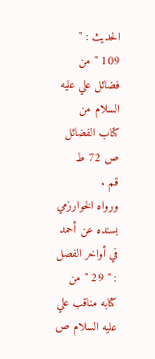الحديث : " 109 " من فضائل علي عليه السلام من كتاب الفضائل ص 72 ط
قم .
ورواه الخوارزمي بسنده عن أحمد في أواخر الفصل : " 29 " من كتابه مناقب علي عليه السلام ص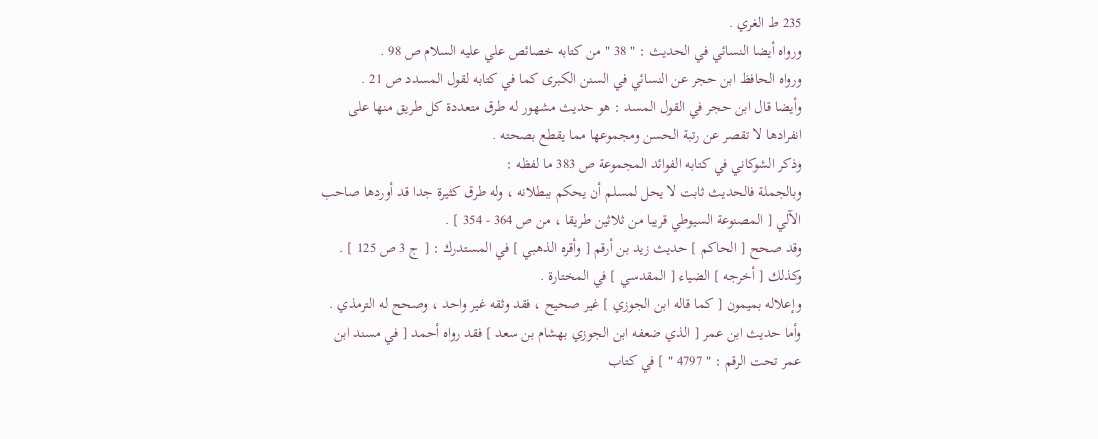235 ط الغري .
ورواه أيضا النسائي في الحديث : " 38 " من كتابه خصائص علي عليه السلام ص 98 .
ورواه الحافظ ابن حجر عن النسائي في السنن الكبرى كما في كتابه لقول المسدد ص 21 .
وأيضا قال ابن حجر في القول المسد : هو حديث مشهور له طرق متعددة كل طريق منها على
انفرادها لا تقصر عن رتبة الحسن ومجموعها مما يقطع بصحته .
وذكر الشوكاني في كتابه الفوائد المجموعة ص 383 ما لفظه :
وبالجملة فالحديث ثابت لا يحل لمسلم أن يحكم ببطلانه ، وله طرق كثيرة جدا قد أوردها صاحب
الآلي [ المصنوعة السيوطي قريبا من ثلاثين طريقا ، من ص 364 - 354 ] .
وقد صحح [ الحاكم ] حديث زيد بن أرقم [ وأقره الذهبي ] في المستدرك : [ ج 3 ص 125 ] .
وكذلك [ أخرجه ] الضياء [ المقدسي ] في المختارة .
وإعلاله بميمون [ كما قاله ابن الجوزي ] غير صحيح ، فقد وثقه غير واحد ، وصحح له الترمذي .
وأما حديث ابن عمر [ الذي ضعفه ابن الجوزي بهشام بن سعد ] فقد رواه أحمد [ في مسند ابن
عمر تحت الرقم : " 4797 " ] في كتاب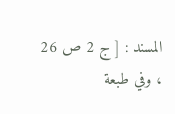المسند : [ ج 2 ص 26 ، وفي طبعة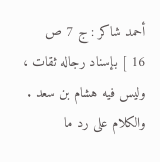أحمد شاكر : ج 7 ص
16 ] بإسناد رجاله ثقات ، وليس فيه هشام بن سعد .
والكلام على رد ما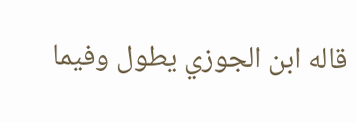قاله ابن الجوزي يطول وفيما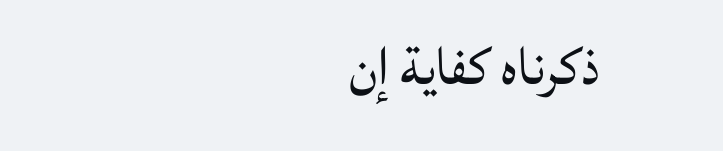ذكرناه كفاية إن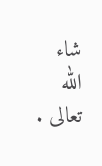شاء الله تعالى .